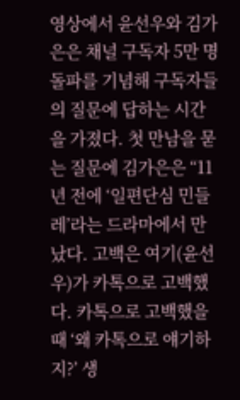영상에서 윤선우와 김가은은 채널 구독자 5만 명 돌파를 기념해 구독자들의 질문에 답하는 시간을 가졌다. 첫 만남을 묻는 질문에 김가은은 “11년 전에 ‘일편단심 민들레’라는 드라마에서 만났다. 고백은 여기(윤선우)가 카톡으로 고백했다. 카톡으로 고백했을 때 ‘왜 카톡으로 얘기하지?’ 생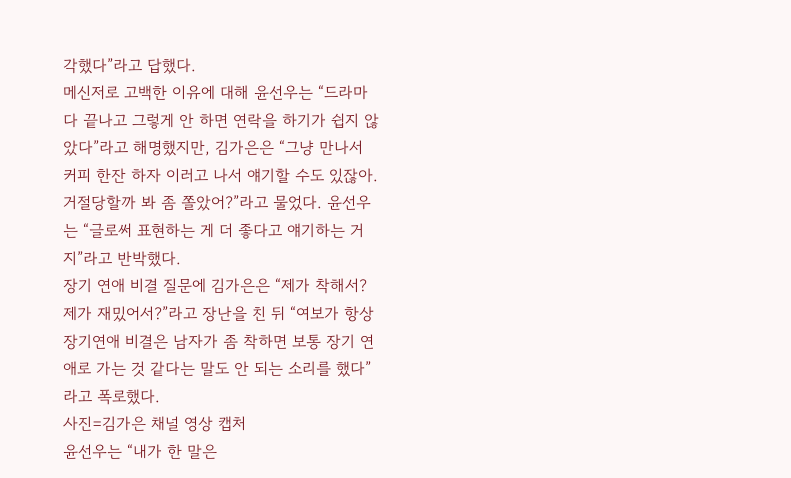각했다”라고 답했다.
메신저로 고백한 이유에 대해 윤선우는 “드라마 다 끝나고 그렇게 안 하면 연락을 하기가 쉽지 않았다”라고 해명했지만, 김가은은 “그냥 만나서 커피 한잔 하자 이러고 나서 얘기할 수도 있잖아. 거절당할까 봐 좀 쫄았어?”라고 물었다. 윤선우는 “글로써 표현하는 게 더 좋다고 얘기하는 거지”라고 반박했다.
장기 연애 비결 질문에 김가은은 “제가 착해서? 제가 재밌어서?”라고 장난을 친 뒤 “여보가 항상 장기연애 비결은 남자가 좀 착하면 보통 장기 연애로 가는 것 같다는 말도 안 되는 소리를 했다”라고 폭로했다.
사진=김가은 채널 영상 캡처
윤선우는 “내가 한 말은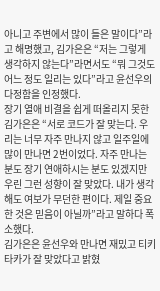아니고 주변에서 많이 들은 말이다”라고 해명했고, 김가은은 “저는 그렇게 생각하지 않는다”라면서도 “뭐 그것도 어느 정도 일리는 있다”라고 윤선우의 다정함을 인정했다.
장기 열애 비결을 쉽게 떠올리지 못한 김가은은 “서로 코드가 잘 맞는다. 우리는 너무 자주 만나지 않고 일주일에 많이 만나면 2번이었다. 자주 만나는 분도 장기 연애하시는 분도 있겠지만 우린 그런 성향이 잘 맞았다. 내가 생각해도 여보가 무던한 편이다. 제일 중요한 것은 믿음이 아닐까”라고 말하다 폭소했다.
김가은은 윤선우와 만나면 재밌고 티키타카가 잘 맞았다고 밝혔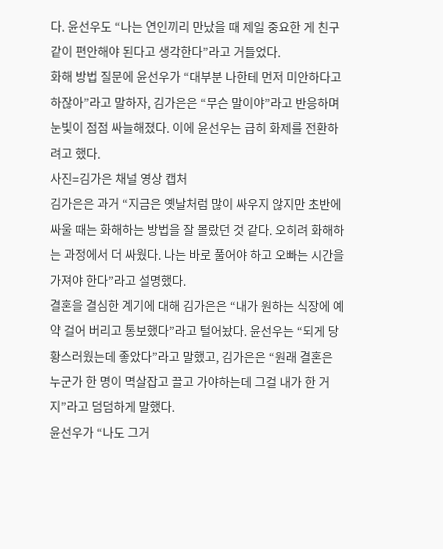다. 윤선우도 “나는 연인끼리 만났을 때 제일 중요한 게 친구같이 편안해야 된다고 생각한다”라고 거들었다.
화해 방법 질문에 윤선우가 “대부분 나한테 먼저 미안하다고 하잖아”라고 말하자, 김가은은 “무슨 말이야”라고 반응하며 눈빛이 점점 싸늘해졌다. 이에 윤선우는 급히 화제를 전환하려고 했다.
사진=김가은 채널 영상 캡처
김가은은 과거 “지금은 옛날처럼 많이 싸우지 않지만 초반에 싸울 때는 화해하는 방법을 잘 몰랐던 것 같다. 오히려 화해하는 과정에서 더 싸웠다. 나는 바로 풀어야 하고 오빠는 시간을 가져야 한다”라고 설명했다.
결혼을 결심한 계기에 대해 김가은은 “내가 원하는 식장에 예약 걸어 버리고 통보했다”라고 털어놨다. 윤선우는 “되게 당황스러웠는데 좋았다”라고 말했고, 김가은은 “원래 결혼은 누군가 한 명이 멱살잡고 끌고 가야하는데 그걸 내가 한 거지”라고 덤덤하게 말했다.
윤선우가 “나도 그거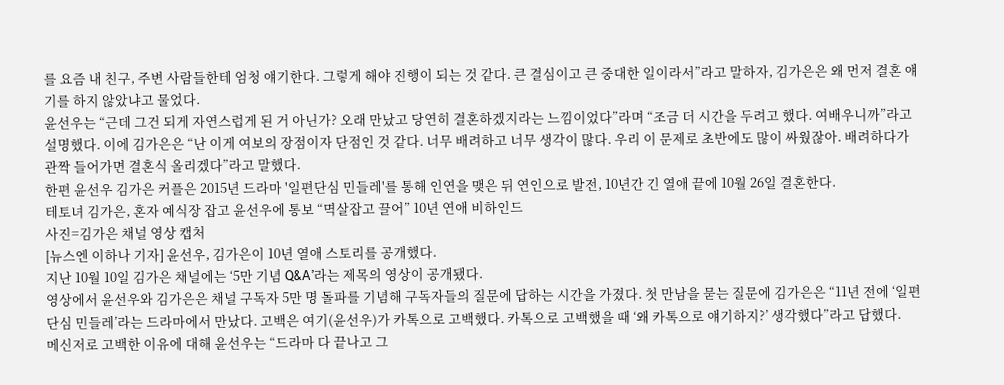를 요즘 내 친구, 주변 사람들한테 엄청 얘기한다. 그렇게 해야 진행이 되는 것 같다. 큰 결심이고 큰 중대한 일이라서”라고 말하자, 김가은은 왜 먼저 결혼 얘기를 하지 않았냐고 물었다.
윤선우는 “근데 그건 되게 자연스럽게 된 거 아닌가? 오래 만났고 당연히 결혼하겠지라는 느낌이었다”라며 “조금 더 시간을 두려고 했다. 여배우니까”라고 설명했다. 이에 김가은은 “난 이게 여보의 장점이자 단점인 것 같다. 너무 배려하고 너무 생각이 많다. 우리 이 문제로 초반에도 많이 싸웠잖아. 배려하다가 관짝 들어가면 결혼식 올리겠다”라고 말했다.
한편 윤선우 김가은 커플은 2015년 드라마 '일편단심 민들레'를 통해 인연을 맺은 뒤 연인으로 발전, 10년간 긴 열애 끝에 10월 26일 결혼한다.
테토녀 김가은, 혼자 예식장 잡고 윤선우에 통보 “멱살잡고 끌어” 10년 연애 비하인드
사진=김가은 채널 영상 캡처
[뉴스엔 이하나 기자] 윤선우, 김가은이 10년 열애 스토리를 공개했다.
지난 10월 10일 김가은 채널에는 ‘5만 기념 Q&A’라는 제목의 영상이 공개됐다.
영상에서 윤선우와 김가은은 채널 구독자 5만 명 돌파를 기념해 구독자들의 질문에 답하는 시간을 가졌다. 첫 만남을 묻는 질문에 김가은은 “11년 전에 ‘일편단심 민들레’라는 드라마에서 만났다. 고백은 여기(윤선우)가 카톡으로 고백했다. 카톡으로 고백했을 때 ‘왜 카톡으로 얘기하지?’ 생각했다”라고 답했다.
메신저로 고백한 이유에 대해 윤선우는 “드라마 다 끝나고 그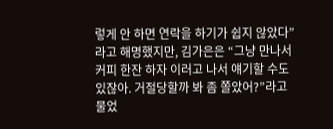렇게 안 하면 연락을 하기가 쉽지 않았다”라고 해명했지만, 김가은은 “그냥 만나서 커피 한잔 하자 이러고 나서 얘기할 수도 있잖아. 거절당할까 봐 좀 쫄았어?”라고 물었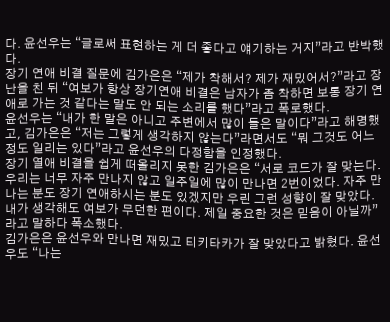다. 윤선우는 “글로써 표현하는 게 더 좋다고 얘기하는 거지”라고 반박했다.
장기 연애 비결 질문에 김가은은 “제가 착해서? 제가 재밌어서?”라고 장난을 친 뒤 “여보가 항상 장기연애 비결은 남자가 좀 착하면 보통 장기 연애로 가는 것 같다는 말도 안 되는 소리를 했다”라고 폭로했다.
윤선우는 “내가 한 말은 아니고 주변에서 많이 들은 말이다”라고 해명했고, 김가은은 “저는 그렇게 생각하지 않는다”라면서도 “뭐 그것도 어느 정도 일리는 있다”라고 윤선우의 다정함을 인정했다.
장기 열애 비결을 쉽게 떠올리지 못한 김가은은 “서로 코드가 잘 맞는다. 우리는 너무 자주 만나지 않고 일주일에 많이 만나면 2번이었다. 자주 만나는 분도 장기 연애하시는 분도 있겠지만 우린 그런 성향이 잘 맞았다. 내가 생각해도 여보가 무던한 편이다. 제일 중요한 것은 믿음이 아닐까”라고 말하다 폭소했다.
김가은은 윤선우와 만나면 재밌고 티키타카가 잘 맞았다고 밝혔다. 윤선우도 “나는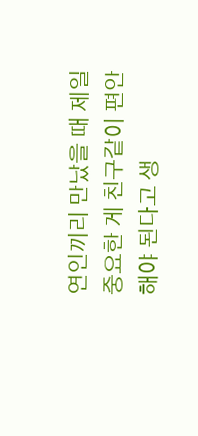연인끼리 만났을 때 제일 중요한 게 친구같이 편안해야 된다고 생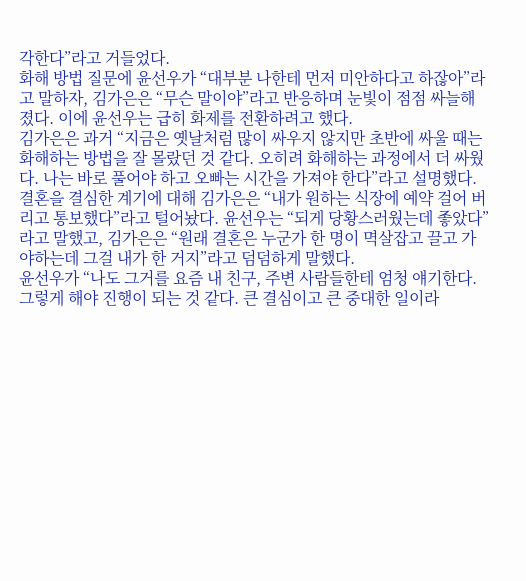각한다”라고 거들었다.
화해 방법 질문에 윤선우가 “대부분 나한테 먼저 미안하다고 하잖아”라고 말하자, 김가은은 “무슨 말이야”라고 반응하며 눈빛이 점점 싸늘해졌다. 이에 윤선우는 급히 화제를 전환하려고 했다.
김가은은 과거 “지금은 옛날처럼 많이 싸우지 않지만 초반에 싸울 때는 화해하는 방법을 잘 몰랐던 것 같다. 오히려 화해하는 과정에서 더 싸웠다. 나는 바로 풀어야 하고 오빠는 시간을 가져야 한다”라고 설명했다.
결혼을 결심한 계기에 대해 김가은은 “내가 원하는 식장에 예약 걸어 버리고 통보했다”라고 털어놨다. 윤선우는 “되게 당황스러웠는데 좋았다”라고 말했고, 김가은은 “원래 결혼은 누군가 한 명이 멱살잡고 끌고 가야하는데 그걸 내가 한 거지”라고 덤덤하게 말했다.
윤선우가 “나도 그거를 요즘 내 친구, 주변 사람들한테 엄청 얘기한다. 그렇게 해야 진행이 되는 것 같다. 큰 결심이고 큰 중대한 일이라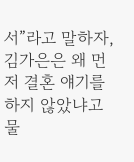서”라고 말하자, 김가은은 왜 먼저 결혼 얘기를 하지 않았냐고 물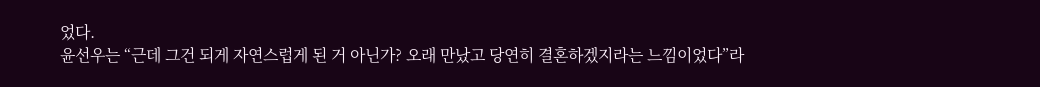었다.
윤선우는 “근데 그건 되게 자연스럽게 된 거 아닌가? 오래 만났고 당연히 결혼하겠지라는 느낌이었다”라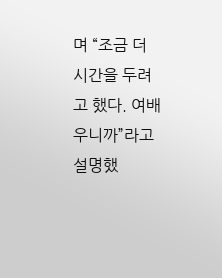며 “조금 더 시간을 두려고 했다. 여배우니까”라고 설명했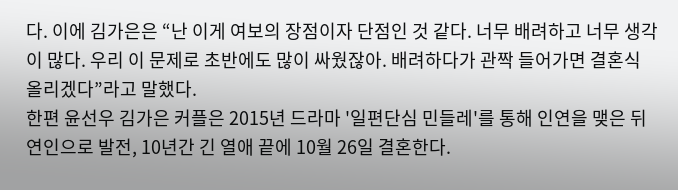다. 이에 김가은은 “난 이게 여보의 장점이자 단점인 것 같다. 너무 배려하고 너무 생각이 많다. 우리 이 문제로 초반에도 많이 싸웠잖아. 배려하다가 관짝 들어가면 결혼식 올리겠다”라고 말했다.
한편 윤선우 김가은 커플은 2015년 드라마 '일편단심 민들레'를 통해 인연을 맺은 뒤 연인으로 발전, 10년간 긴 열애 끝에 10월 26일 결혼한다.